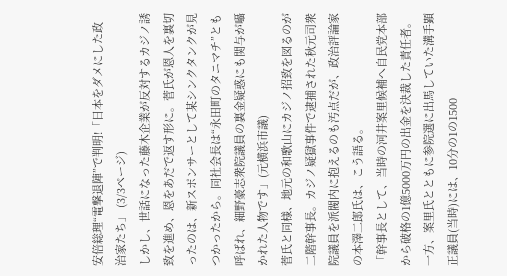安倍総理“電撃退陣”で判明!「日本をダメにした政治家たち」 (3/3ページ)
しかし、世話になった藤木企業が反対するカジノ誘致を進め、恩をあだで返す形に。菅氏が恩人を裏切ったのは、新スポンサーとして某シンクタンクが見つかったから。同社会長は“永田町のタニマチ”とも呼ばれ、細野豪志衆院議員の裏金疑惑にも関与が囁かれた人物です」(元横浜市議)
菅氏と同様、地元の和歌山にカジノ招致を図るのが二階幹事長。カジノ疑獄事件で逮捕された秋元司衆院議員を派閥内に抱えるのも汚点だが、政治評論家の本澤二郎氏は、こう語る。
「幹事長として、当時の河井案里候補へ自民党本部から破格の1億5000万円の出金を決裁した責任者。一方、案里氏とともに参院選に出馬していた溝手顕正議員(当時)には、10分の1の1500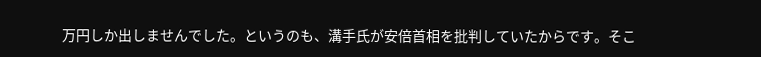万円しか出しませんでした。というのも、溝手氏が安倍首相を批判していたからです。そこ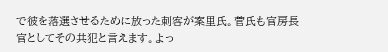で彼を落選させるために放った刺客が案里氏。菅氏も官房長官としてその共犯と言えます。よっ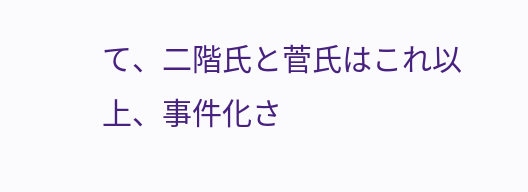て、二階氏と菅氏はこれ以上、事件化さ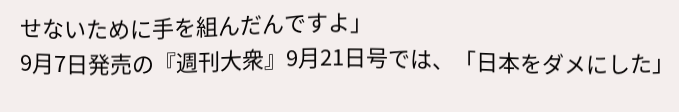せないために手を組んだんですよ」
9月7日発売の『週刊大衆』9月21日号では、「日本をダメにした」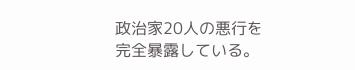政治家20人の悪行を完全暴露している。